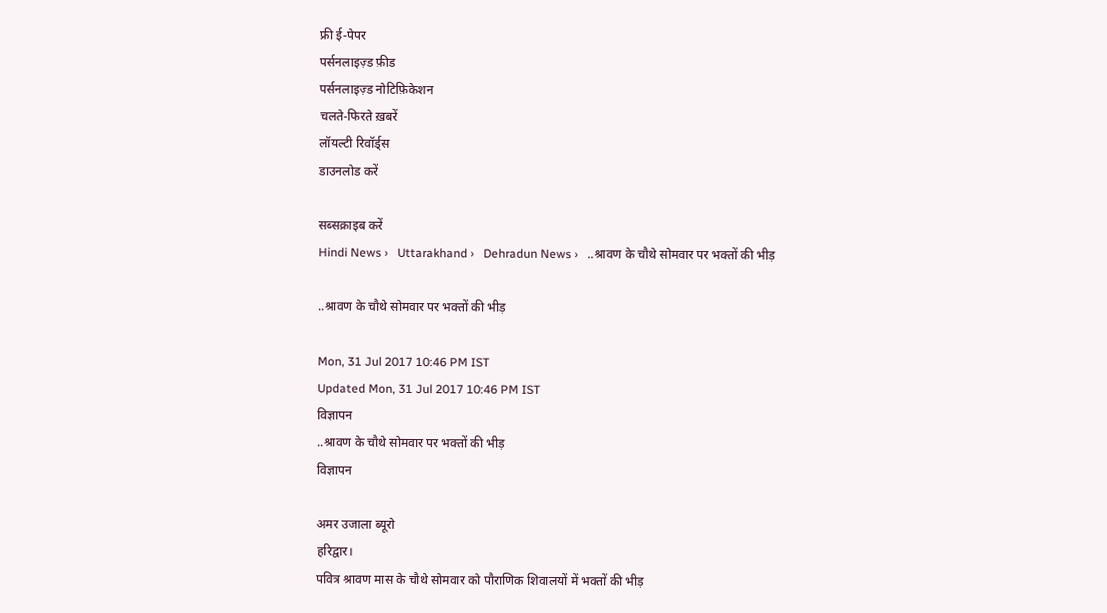फ्री ई-पेपर
पर्सनलाइज़्ड फ़ीड
पर्सनलाइज़्ड नोटिफ़िकेशन
चलते-फिरते ख़बरें
लॉयल्टी रिवॉर्ड्स
डाउनलोड करें

सब्सक्राइब करें
Hindi News ›   Uttarakhand ›   Dehradun News ›   ..श्रावण के चौथे सोमवार पर भक्तों की भीड़

..श्रावण के चौथे सोमवार पर भक्तों की भीड़

Mon, 31 Jul 2017 10:46 PM IST
Updated Mon, 31 Jul 2017 10:46 PM IST
विज्ञापन
..श्रावण के चौथे सोमवार पर भक्तों की भीड़
विज्ञापन

अमर उजाला ब्यूरो
हरिद्वार।
पवित्र श्रावण मास के चौथे सोमवार को पौराणिक शिवालयों में भक्तों की भीड़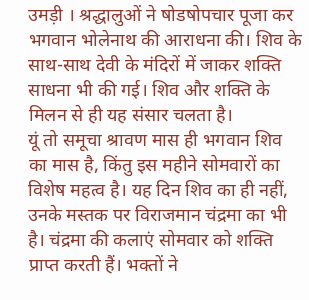उमड़ी । श्रद्धालुओं ने षोडषोपचार पूजा कर भगवान भोलेनाथ की आराधना की। शिव के साथ-साथ देवी के मंदिरों में जाकर शक्ति साधना भी की गई। शिव और शक्ति के मिलन से ही यह संसार चलता है।
यूं तो समूचा श्रावण मास ही भगवान शिव का मास है, किंतु इस महीने सोमवारों का विशेष महत्व है। यह दिन शिव का ही नहीं, उनके मस्तक पर विराजमान चंद्रमा का भी है। चंद्रमा की कलाएं सोमवार को शक्ति प्राप्त करती हैं। भक्तों ने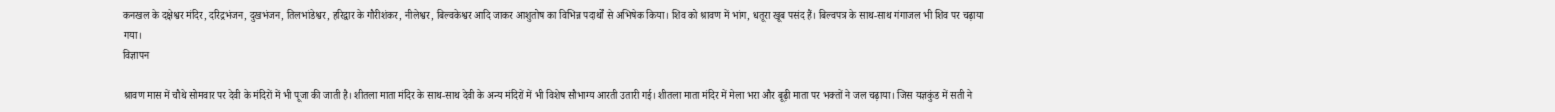कनखल के दक्षेश्वर मंदिर, दरिद्रभंजन, दुखभंजन, तिलभांडेश्वर, हरिद्वार के गौरीशंकर, नीलेश्वर, बिल्वकेश्वर आदि जाकर आशुतोष का विभिन्न पदार्थों से अभिषेक किया। शिव को श्रावण में भांग, धतूरा खूब पसंद हैं। बिल्वपत्र के साथ-साथ गंगाजल भी शिव पर चढ़ाया गया।
विज्ञापन

श्रावण मास में चौथे सोमवार पर देवी के मंदिरों में भी पूजा की जाती है। शीतला माता मंदिर के साथ-साथ देवी के अन्य मंदिरों में भी विशेष सौभाग्य आरती उतारी गई। शीतला माता मंदिर में मेला भरा और बूढ़ी माता पर भक्तों ने जल चढ़ाया। जिस यज्ञकुंड में सती ने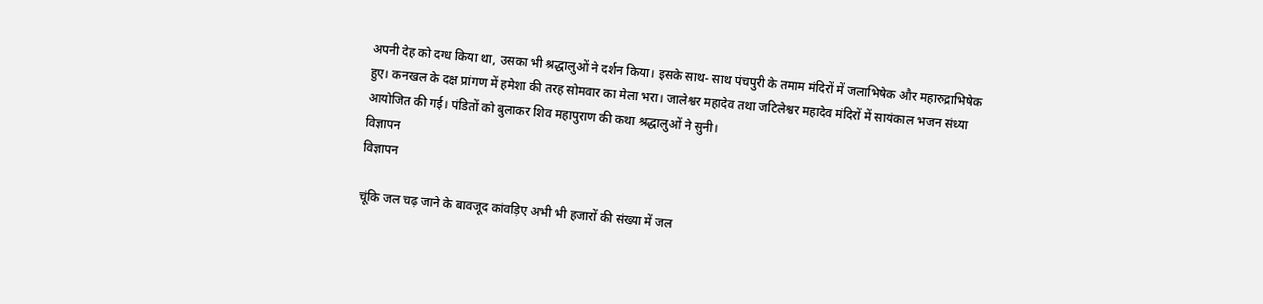अपनी देह को दग्ध किया था, उसका भी श्रद्धालुओं ने दर्शन किया। इसके साथ- साथ पंचपुरी के तमाम मंदिरों में जलाभिषेक और महारुद्राभिषेक हुए। कनखल के दक्ष प्रांगण में हमेशा की तरह सोमवार का मेला भरा। जालेश्वर महादेव तथा जटिलेश्वर महादेव मंदिरों में सायंकाल भजन संध्या आयोजित की गई। पंडितों को बुलाकर शिव महापुराण की कथा श्रद्धालुओं ने सुनी।
विज्ञापन
विज्ञापन

चूंकि जल चढ़ जाने के बावजूद कांवड़िए अभी भी हजारों की संख्या में जल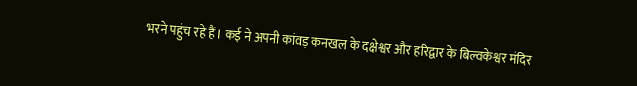भरने पहुंच रहे हैं। कई ने अपनी कांवड़ कनखल के दक्षेश्वर और हरिद्वार के बिल्वकेश्वर मंदिर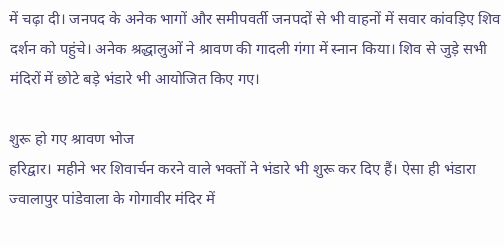में चढ़ा दी। जनपद के अनेक भागों और समीपवर्ती जनपदों से भी वाहनों में सवार कांवड़िए शिव दर्शन को पहुंचे। अनेक श्रद्धालुओं ने श्रावण की गादली गंगा में स्नान किया। शिव से जुड़े सभी मंदिरों में छोटे बड़े भंडारे भी आयोजित किए गए।

शुरू हो गए श्रावण भोज
हरिद्वार। महीने भर शिवार्चन करने वाले भक्तों ने भंडारे भी शुरू कर दिए हैं। ऐसा ही भंडारा ज्वालापुर पांडेवाला के गोगावीर मंदिर में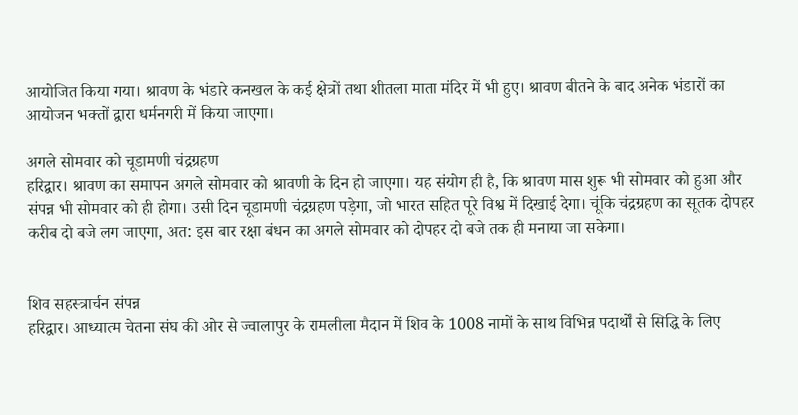आयोजित किया गया। श्रावण के भंडारे कनखल के कई क्षेत्रों तथा शीतला माता मंदिर में भी हुए। श्रावण बीतने के बाद अनेक भंडारों का आयोजन भक्तों द्वारा धर्मनगरी में किया जाएगा।

अगले सोमवार को चूडामणी चंद्रग्रहण
हरिद्वार। श्रावण का समापन अगले सोमवार को श्रावणी के दिन हो जाएगा। यह संयोग ही है, कि श्रावण मास शुरू भी सोमवार को हुआ और संपन्न भी सोमवार को ही होगा। उसी दिन चूडामणी चंद्रग्रहण पड़ेगा, जो भारत सहित पूरे विश्व में दिखाई देगा। चूंकि चंद्रग्रहण का सूतक दोपहर करीब दो बजे लग जाएगा, अत: इस बार रक्षा बंधन का अगले सोमवार को दोपहर दो बजे तक ही मनाया जा सकेगा।


शिव सहस्त्रार्चन संपन्न
हरिद्वार। आध्यात्म चेतना संघ की ओर से ज्वालापुर के रामलीला मैदान में शिव के 1008 नामों के साथ विभिन्न पदार्थों से सिद्धि के लिए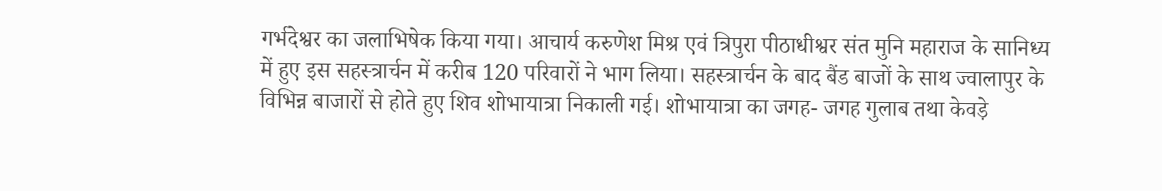गर्भदेश्वर का जलाभिषेक किया गया। आचार्य करुणेश मिश्र एवं त्रिपुरा पीठाधीश्वर संत मुनि महाराज के सानिध्य में हुए इस सहस्त्रार्चन में करीब 120 परिवारों ने भाग लिया। सहस्त्रार्चन के बाद बैंड बाजों के साथ ज्वालापुर के विभिन्न बाजारों से होते हुए शिव शोभायात्रा निकाली गई। शोभायात्रा का जगह- जगह गुलाब तथा केवड़े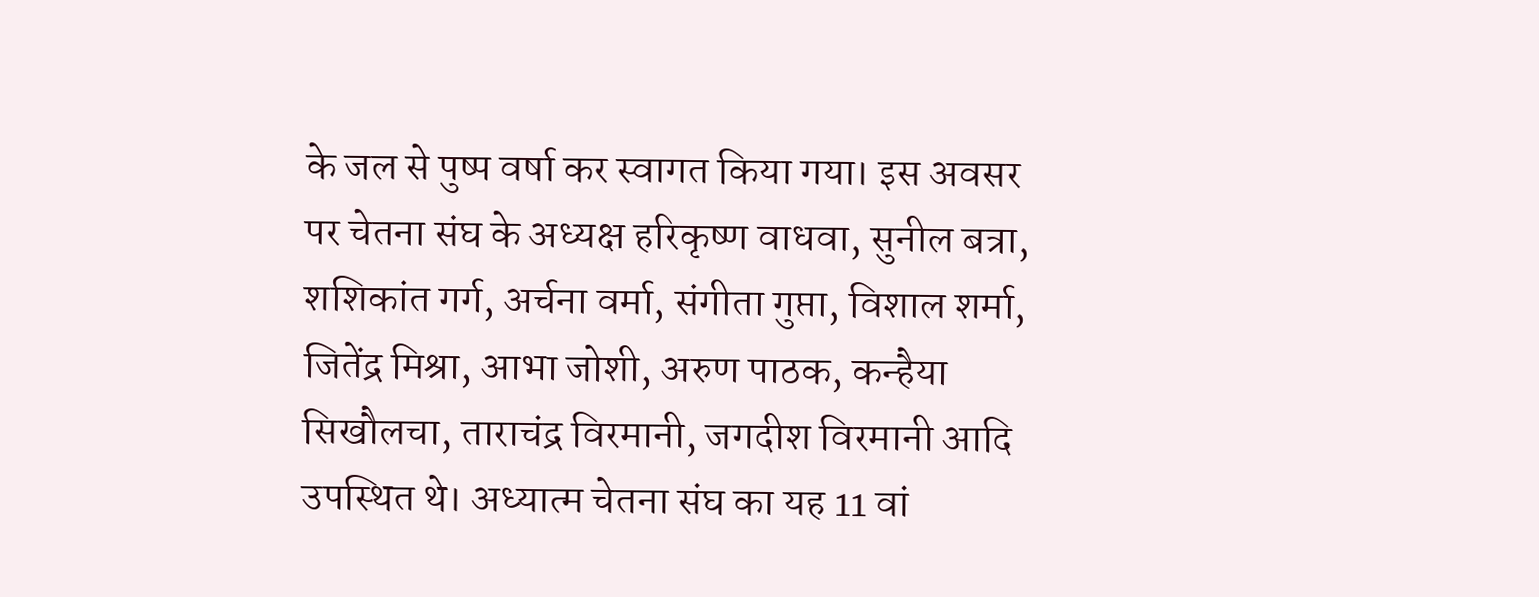के जल से पुष्प वर्षा कर स्वागत किया गया। इस अवसर पर चेतना संघ के अध्यक्ष हरिकृष्ण वाधवा, सुनील बत्रा, शशिकांत गर्ग, अर्चना वर्मा, संगीता गुप्ता, विशाल शर्मा, जितेंद्र मिश्रा, आभा जोशी, अरुण पाठक, कन्हैया सिखौलचा, ताराचंद्र विरमानी, जगदीश विरमानी आदि उपस्थित थे। अध्यात्म चेतना संघ का यह 11 वां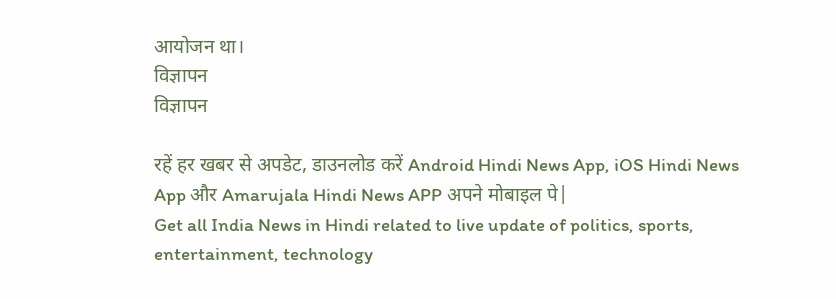आयोजन था।
विज्ञापन
विज्ञापन

रहें हर खबर से अपडेट, डाउनलोड करें Android Hindi News App, iOS Hindi News App और Amarujala Hindi News APP अपने मोबाइल पे|
Get all India News in Hindi related to live update of politics, sports, entertainment, technology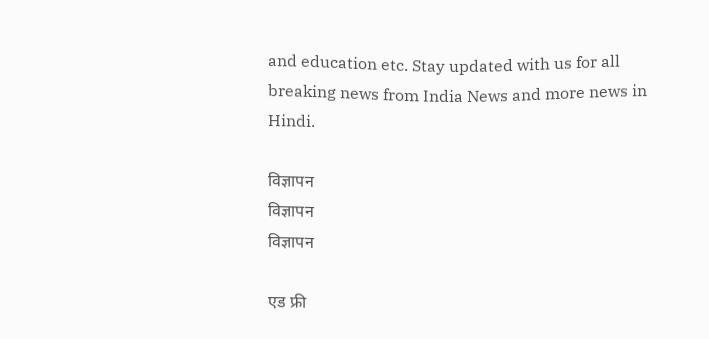and education etc. Stay updated with us for all breaking news from India News and more news in Hindi.

विज्ञापन
विज्ञापन
विज्ञापन

एड फ्री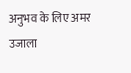अनुभव के लिए अमर उजाला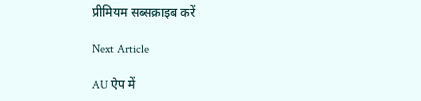प्रीमियम सब्सक्राइब करें

Next Article

AU ऐप में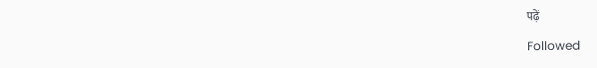पढ़ें

Followed